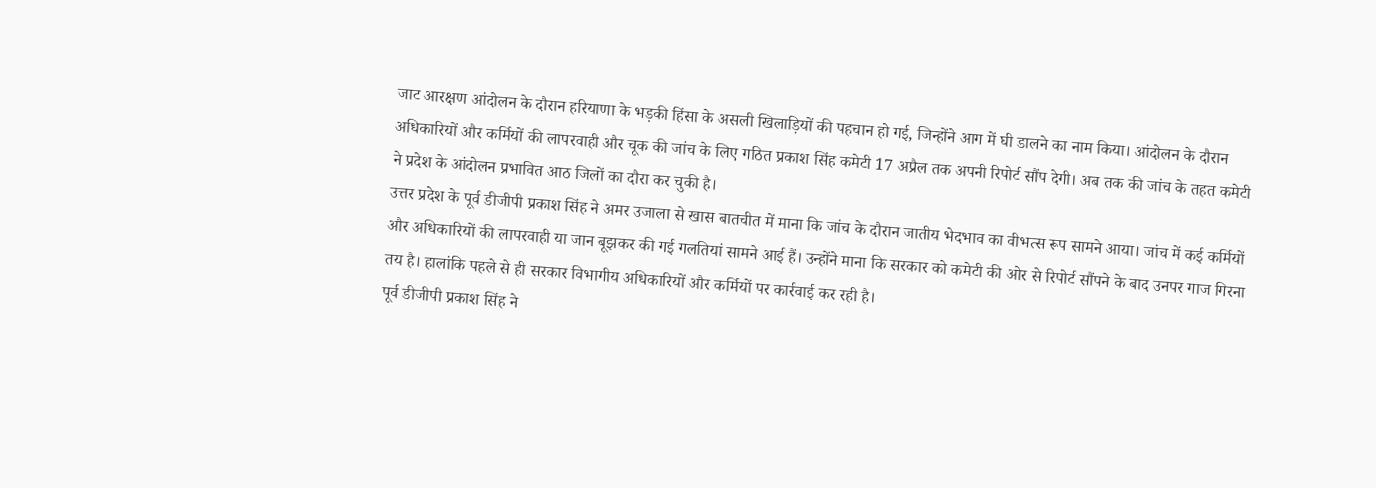जाट आरक्षण आंदोलन के दौरान हरियाणा के भड़की हिंसा के असली खिलाड़ियों की पहचान हो गई, जिन्होंने आग में घी डालने का नाम किया। आंदोलन के दौरान अधिकारियों और कर्मियों की लापरवाही और चूक की जांच के लिए गठित प्रकाश सिंह कमेटी 17 अप्रैल तक अपनी रिपोर्ट सौंप देगी। अब तक की जांच के तहत कमेटी ने प्रदेश के आंदोलन प्रभावित आठ जिलों का दौरा कर चुकी है।
उत्तर प्रदेश के पूर्व डीजीपी प्रकाश सिंह ने अमर उजाला से खास बातचीत में माना कि जांच के दौरान जातीय भेदभाव का वीभत्स रूप सामने आया। जांच में कई कर्मियों और अधिकारियों की लापरवाही या जान बूझकर की गई गलतियां सामने आई हैं। उन्होंने माना कि सरकार को कमेटी की ओर से रिपोर्ट सौंपने के बाद उनपर गाज गिरना तय है। हालांकि पहले से ही सरकार विभागीय अधिकारियों और कर्मियों पर कार्रवाई कर रही है।
पूर्व डीजीपी प्रकाश सिंह ने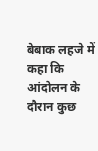बेबाक लहजे में कहा कि आंदोलन के दौरान कुछ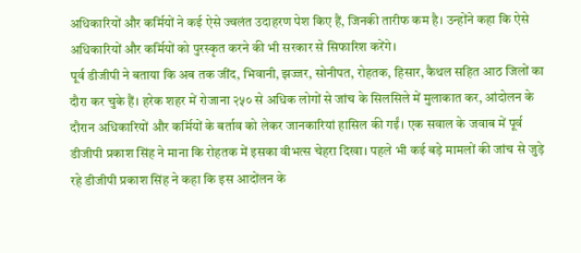अधिकारियों और कर्मियों ने कई ऐसे ज्वलंत उदाहरण पेश किए हैं, जिनकी तारीफ कम है। उन्होंने कहा कि ऐसे अधिकारियों और कर्मियों को पुरस्कृत करने की भी सरकार से सिफारिश करेंगे।
पूर्व डीजीपी ने बताया कि अब तक जींद, भिवानी, झज्जर, सोनीपत, रोहतक, हिसार, कैथल सहित आठ जिलों का दौरा कर चुके हैं। हरेक शहर में रोजाना २५० से अधिक लोगों से जांच के सिलसिले में मुलाकात कर, आंदोलन के दौरान अधिकारियों और कर्मियों के बर्ताव को लेकर जानकारियां हासिल की गईं। एक सवाल के जवाब में पूर्व डीजीपी प्रकाश सिंह ने माना कि रोहतक में इसका वीभत्स चेहरा दिखा। पहले भी कई बड़े मामलों की जांच से जुड़े रहे डीजीपी प्रकाश सिंह ने कहा कि इस आदोंलन के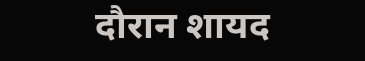दौरान शायद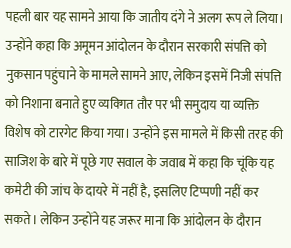पहली बार यह सामने आया कि जातीय दंगे ने अलग रूप ले लिया।
उन्होंने कहा कि अमूमन आंदोलन के दौरान सरकारी संपत्ति को नुकसान पहुंचाने के मामले सामने आए, लेकिन इसमें निजी संपत्ति को निशाना बनाते हुए व्यक्गित तौर पर भी समुदाय या व्यक्ति विशेष को टारगेट किया गया। उन्होंने इस मामले में किसी तरह की साजिश के बारे में पूछे गए सवाल के जवाब में कहा कि चूंकि यह कमेटी की जांच के दायरे में नहीं है, इसलिए टिप्पणी नहीं कर सकते। लेकिन उन्होंने यह जरूर माना कि आंदोलन के दौरान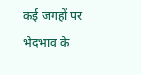कई जगहों पर भेदभाव के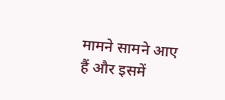मामने सामने आए हैं और इसमें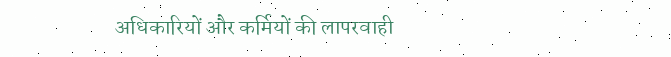अधिकारियों और कर्मियों की लापरवाही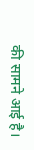की सामने आई है।